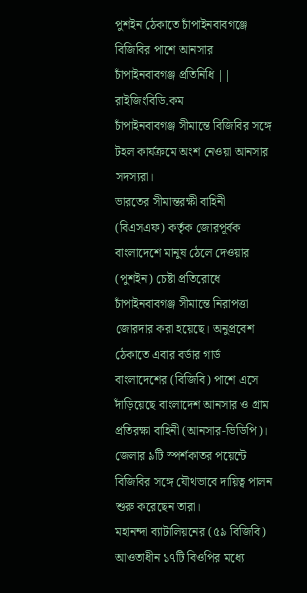পুশইন ঠেকাতে চাঁপাইনবাবগঞ্জে বিজিবির পাশে আনসার
চাঁপাইনবাবগঞ্জ প্রতিনিধি || রাইজিংবিডি.কম
চাঁপাইনবাবগঞ্জ সীমান্তে বিজিবির সঙ্গে টহল কার্যক্রমে অংশ নেওয়া আনসার সদস্যরা।
ভারতের সীমান্তরক্ষী বাহিনী (বিএসএফ) কর্তৃক জোরপূর্বক বাংলাদেশে মানুষ ঠেলে দেওয়ার (পুশইন) চেষ্টা প্রতিরোধে চাঁপাইনবাবগঞ্জ সীমান্তে নিরাপত্তা জোরদার করা হয়েছে। অনুপ্রবেশ ঠেকাতে এবার বর্ডার গার্ড বাংলাদেশের (বিজিবি) পাশে এসে দাঁড়িয়েছে বাংলাদেশ আনসার ও গ্রাম প্রতিরক্ষা বাহিনী (আনসার-ভিডিপি)। জেলার ৯টি স্পর্শকাতর পয়েন্টে বিজিবির সঙ্গে যৌথভাবে দায়িত্ব পালন শুরু করেছেন তারা।
মহানন্দা ব্যাটালিয়নের (৫৯ বিজিবি) আওতাধীন ১৭টি বিওপির মধ্যে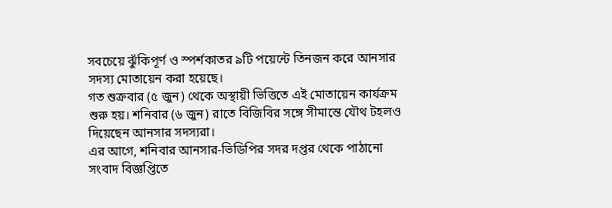সবচেয়ে ঝুঁকিপূর্ণ ও স্পর্শকাতর ৯টি পয়েন্টে তিনজন করে আনসার সদস্য মোতায়েন করা হয়েছে।
গত শুক্রবার (৫ জুন) থেকে অস্থায়ী ভিত্তিতে এই মোতায়েন কার্যক্রম শুরু হয়। শনিবার (৬ জুন) রাতে বিজিবির সঙ্গে সীমান্তে যৌথ টহলও দিয়েছেন আনসার সদস্যরা।
এর আগে, শনিবার আনসার-ভিডিপির সদর দপ্তর থেকে পাঠানো সংবাদ বিজ্ঞপ্তিতে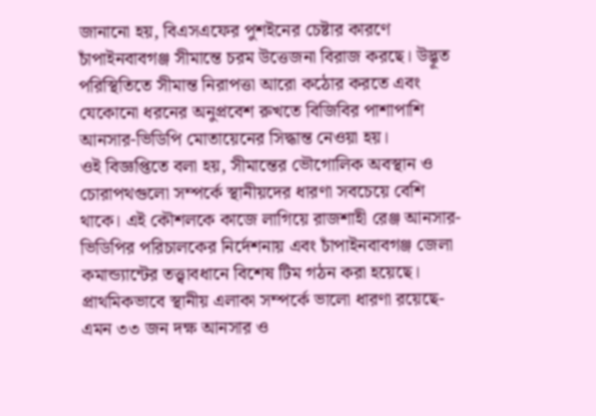জানানো হয়, বিএসএফের পুশইনের চেষ্টার কারণে চাঁপাইনবাবগঞ্জ সীমান্তে চরম উত্তেজনা বিরাজ করছে। উদ্ভূত পরিস্থিতিতে সীমান্ত নিরাপত্তা আরো কঠোর করতে এবং যেকোনো ধরনের অনুপ্রবেশ রুখতে বিজিবির পাশাপাশি আনসার-ভিডিপি মোতায়েনের সিদ্ধান্ত নেওয়া হয়।
ওই বিজ্ঞপ্তিতে বলা হয়, সীমান্তের ভৌগোলিক অবস্থান ও চোরাপথগুলো সম্পর্কে স্থানীয়দের ধারণা সবচেয়ে বেশি থাকে। এই কৌশলকে কাজে লাগিয়ে রাজশাহী রেঞ্জ আনসার-ভিডিপির পরিচালকের নির্দেশনায় এবং চাঁপাইনবাবগঞ্জ জেলা কমান্ড্যান্টের তত্ত্বাবধানে বিশেষ টিম গঠন করা হয়েছে। প্রাথমিকভাবে স্থানীয় এলাকা সম্পর্কে ভালো ধারণা রয়েছে- এমন ৩৩ জন দক্ষ আনসার ও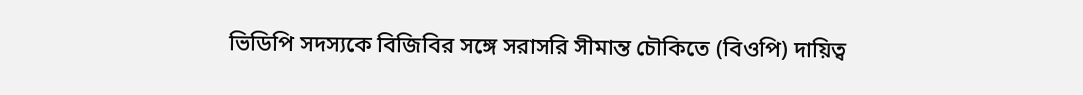ভিডিপি সদস্যকে বিজিবির সঙ্গে সরাসরি সীমান্ত চৌকিতে (বিওপি) দায়িত্ব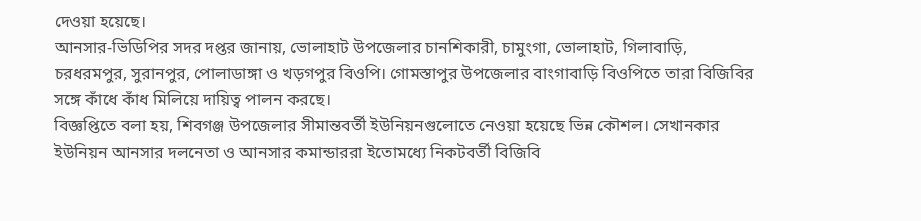দেওয়া হয়েছে।
আনসার-ভিডিপির সদর দপ্তর জানায়, ভোলাহাট উপজেলার চানশিকারী, চামুংগা, ভোলাহাট, গিলাবাড়ি, চরধরমপুর, সুরানপুর, পোলাডাঙ্গা ও খড়গপুর বিওপি। গোমস্তাপুর উপজেলার বাংগাবাড়ি বিওপিতে তারা বিজিবির সঙ্গে কাঁধে কাঁধ মিলিয়ে দায়িত্ব পালন করছে।
বিজ্ঞপ্তিতে বলা হয়, শিবগঞ্জ উপজেলার সীমান্তবর্তী ইউনিয়নগুলোতে নেওয়া হয়েছে ভিন্ন কৌশল। সেখানকার ইউনিয়ন আনসার দলনেতা ও আনসার কমান্ডাররা ইতোমধ্যে নিকটবর্তী বিজিবি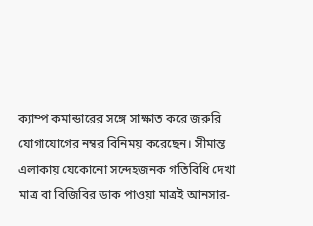ক্যাম্প কমান্ডারের সঙ্গে সাক্ষাত করে জরুরি যোগাযোগের নম্বর বিনিময় করেছেন। সীমান্ত এলাকায় যেকোনো সন্দেহজনক গতিবিধি দেখা মাত্র বা বিজিবির ডাক পাওয়া মাত্রই আনসার-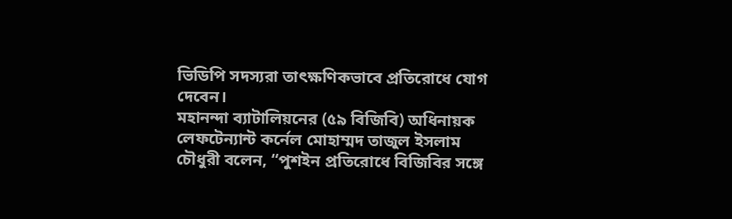ভিডিপি সদস্যরা তাৎক্ষণিকভাবে প্রতিরোধে যোগ দেবেন।
মহানন্দা ব্যাটালিয়নের (৫৯ বিজিবি) অধিনায়ক লেফটেন্যান্ট কর্নেল মোহাম্মদ তাজুল ইসলাম চৌধুরী বলেন, “পুশইন প্রতিরোধে বিজিবির সঙ্গে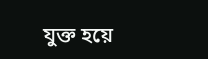যুক্ত হয়ে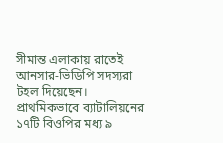সীমান্ত এলাকায় রাতেই আনসার-ভিডিপি সদস্যরা টহল দিয়েছেন। প্রাথমিকভাবে ব্যাটালিয়নের ১৭টি বিওপির মধ্য ৯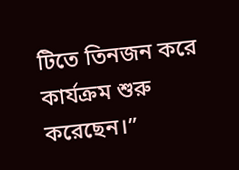টিতে তিনজন করে কার্যক্রম শুরু করেছেন।”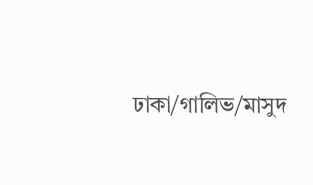ঢাকা/গালিভ/মাসুদ